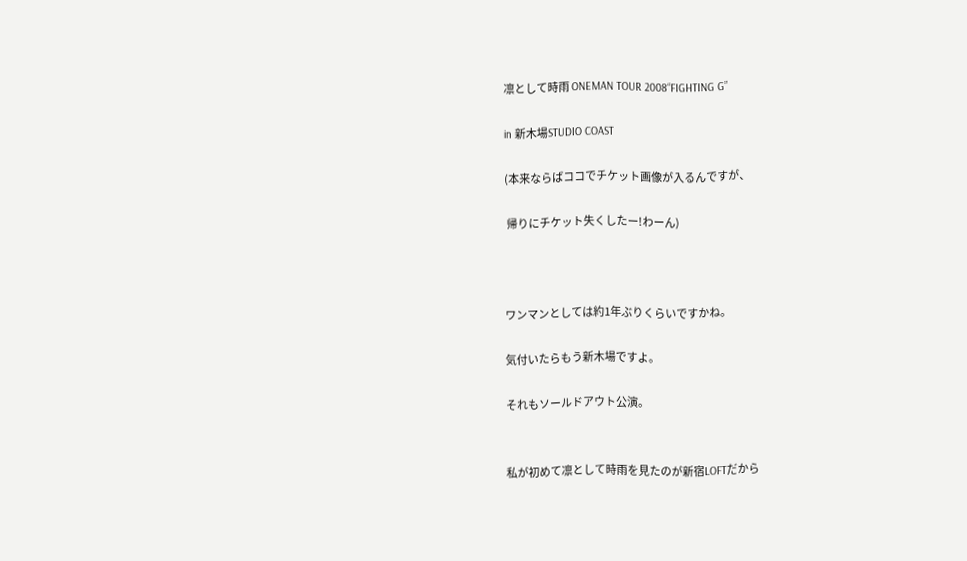凛として時雨 ONEMAN TOUR 2008“FIGHTING G”

in 新木場STUDIO COAST

(本来ならばココでチケット画像が入るんですが、

 帰りにチケット失くしたー!わーん)



ワンマンとしては約1年ぶりくらいですかね。

気付いたらもう新木場ですよ。

それもソールドアウト公演。


私が初めて凛として時雨を見たのが新宿LOFTだから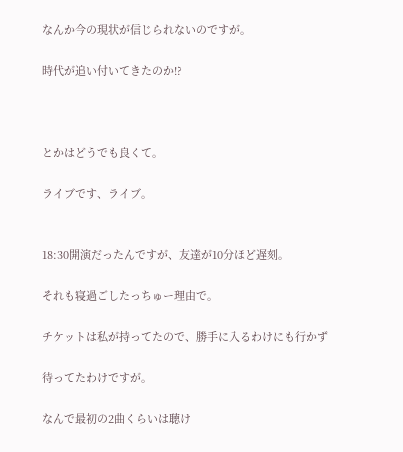なんか今の現状が信じられないのですが。

時代が追い付いてきたのか!?



とかはどうでも良くて。

ライブです、ライブ。


18:30開演だったんですが、友達が10分ほど遅刻。

それも寝過ごしたっちゅー理由で。

チケットは私が持ってたので、勝手に入るわけにも行かず

待ってたわけですが。

なんで最初の2曲くらいは聴け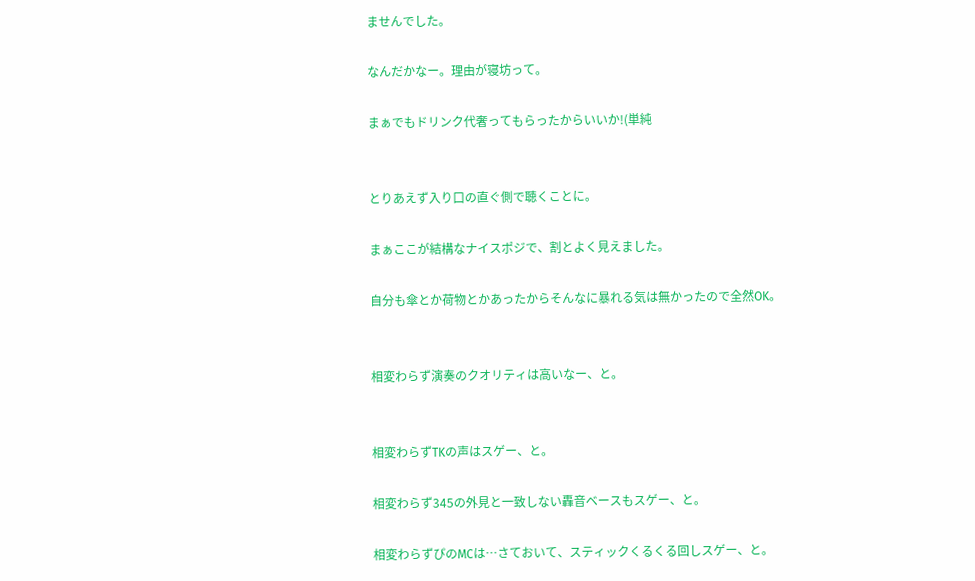ませんでした。

なんだかなー。理由が寝坊って。

まぁでもドリンク代奢ってもらったからいいか!(単純


とりあえず入り口の直ぐ側で聴くことに。

まぁここが結構なナイスポジで、割とよく見えました。

自分も傘とか荷物とかあったからそんなに暴れる気は無かったので全然OK。


相変わらず演奏のクオリティは高いなー、と。


相変わらずTKの声はスゲー、と。

相変わらず345の外見と一致しない轟音ベースもスゲー、と。

相変わらずぴのMCは…さておいて、スティックくるくる回しスゲー、と。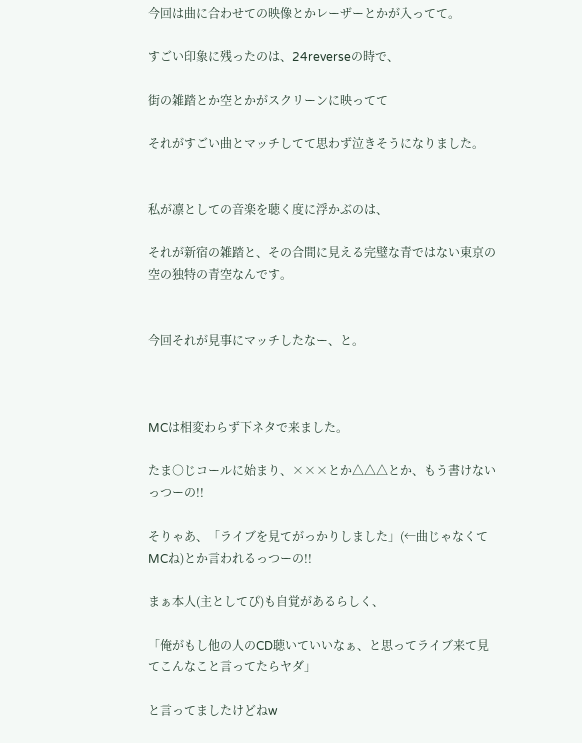今回は曲に合わせての映像とかレーザーとかが入ってて。

すごい印象に残ったのは、24reverseの時で、

街の雑踏とか空とかがスクリーンに映ってて

それがすごい曲とマッチしてて思わず泣きそうになりました。


私が凛としての音楽を聴く度に浮かぶのは、

それが新宿の雑踏と、その合間に見える完璧な青ではない東京の空の独特の青空なんです。


今回それが見事にマッチしたなー、と。



MCは相変わらず下ネタで来ました。

たま○じコールに始まり、×××とか△△△とか、もう書けないっつーの!!

そりゃあ、「ライブを見てがっかりしました」(←曲じゃなくてMCね)とか言われるっつーの!!

まぁ本人(主としてぴ)も自覚があるらしく、

「俺がもし他の人のCD聴いていいなぁ、と思ってライブ来て見てこんなこと言ってたらヤダ」

と言ってましたけどねw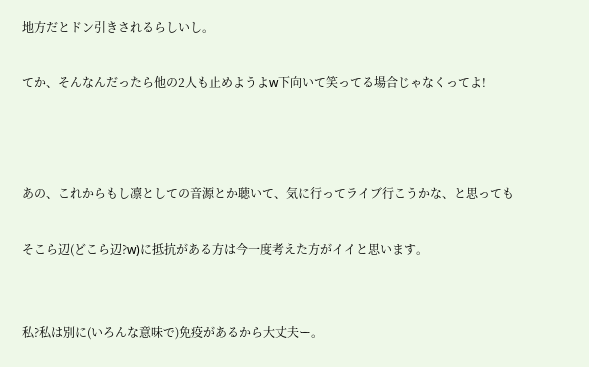地方だとドン引きされるらしいし。

てか、そんなんだったら他の2人も止めようよw下向いて笑ってる場合じゃなくってよ!



あの、これからもし凛としての音源とか聴いて、気に行ってライブ行こうかな、と思っても

そこら辺(どこら辺?w)に抵抗がある方は今一度考えた方がイイと思います。


私?私は別に(いろんな意味で)免疫があるから大丈夫ー。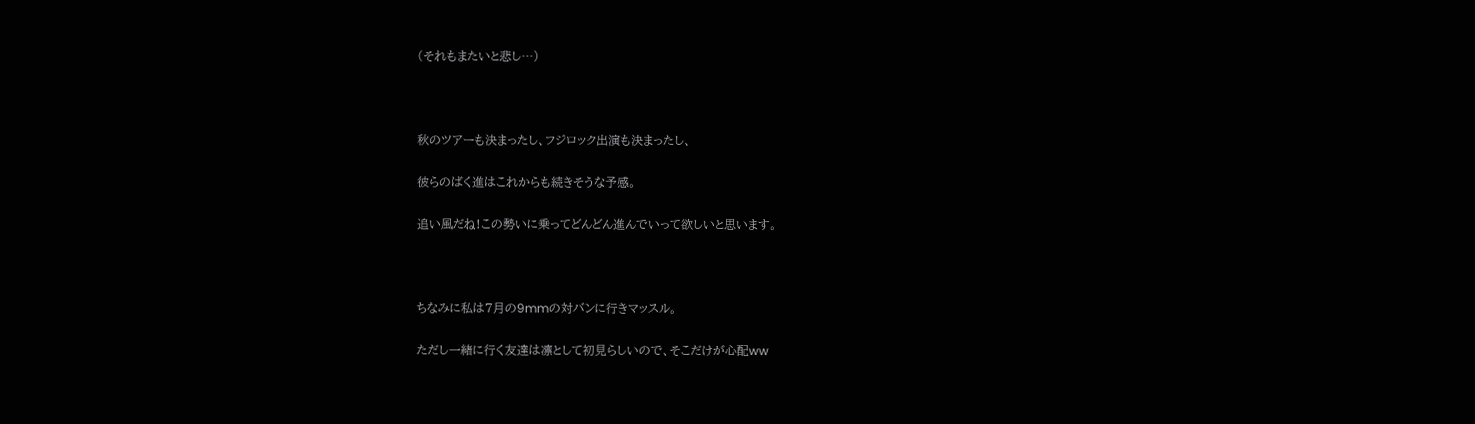(それもまたいと悲し…)



秋のツアーも決まったし、フジロック出演も決まったし、

彼らのばく進はこれからも続きそうな予感。

追い風だね!この勢いに乗ってどんどん進んでいって欲しいと思います。



ちなみに私は7月の9mmの対バンに行きマッスル。

ただし一緒に行く友達は凛として初見らしいので、そこだけが心配ww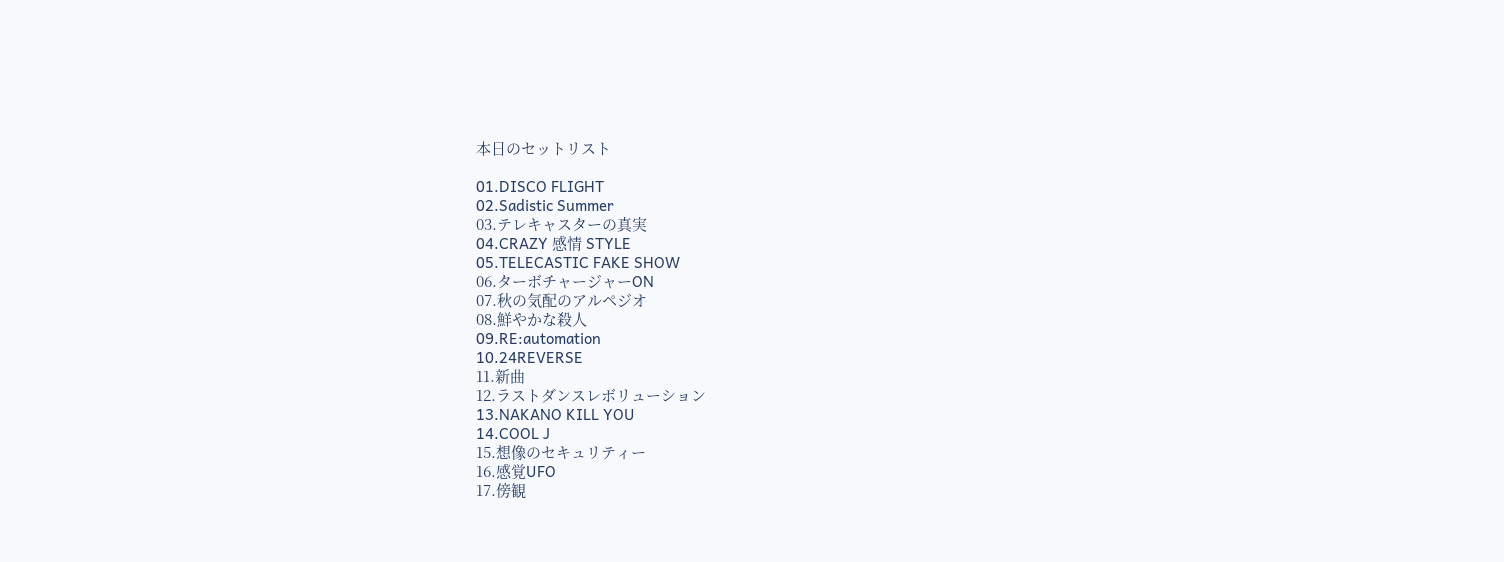本日のセットリスト

01.DISCO FLIGHT
02.Sadistic Summer
03.テレキャスターの真実
04.CRAZY 感情 STYLE
05.TELECASTIC FAKE SHOW
06.ターボチャージャーON
07.秋の気配のアルペジオ
08.鮮やかな殺人
09.RE:automation
10.24REVERSE
11.新曲
12.ラストダンスレボリューション
13.NAKANO KILL YOU
14.COOL J
15.想像のセキュリティー
16.感覚UFO
17.傍観